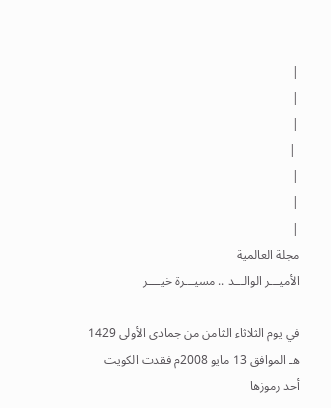|
|
|
 |
|
|
|
مجلة العالمية
الأميـــر الوالـــد .. مسيـــرة خيــــر

في يوم الثلاثاء الثامن من جمادى الأولى 1429 هـ الموافق 13 مايو 2008م فقدت الكويت
أحد رموزها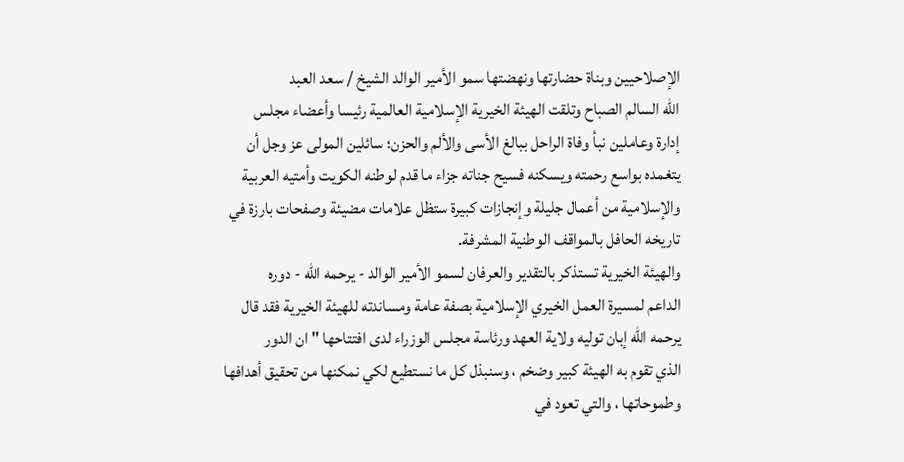الإصلاحيين وبناة حضارتها ونهضتها سمو الأمير الوالد الشيخ / سعد العبد
الله السالم الصباح وتلقت الهيئة الخيرية الإسلامية العالمية رئيسا وأعضاء مجلس
إدارة وعاملين نبأ وفاة الراحل ببالغ الأسى والألم والحزن؛ سائلين المولى عز وجل أن
يتغمده بواسع رحمته ويسكنه فسيح جناته جزاء ما قدم لوطنه الكويت وأمتيه العربية
والإسلامية من أعمال جليلة وإنجازات كبيرة ستظل علامات مضيئة وصفحات بارزة في
تاريخه الحافل بالمواقف الوطنية المشرفة.
والهيئة الخيرية تستذكر بالتقدير والعرفان لسمو الأمير الوالد - يرحمه الله - دوره
الداعم لمسيرة العمل الخيري الإسلامية بصفة عامة ومساندته للهيئة الخيرية فقد قال
يرحمه الله إبان توليه ولاية العهد ورئاسة مجلس الوزراء لدى افتتاحها " ان الدور
الذي تقوم به الهيئة كبير وضخم ، وسنبذل كل ما نستطيع لكي نمكنها من تحقيق أهدافها
وطموحاتها ، والتي تعود في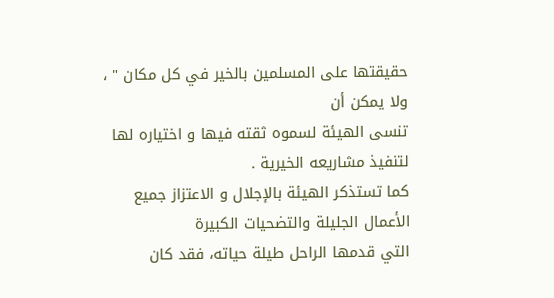حقيقتها على المسلمين بالخير في كل مكان " ، ولا يمكن أن
تنسى الهيئة لسموه ثقته فيها و اختياره لها لتنفيذ مشاريعه الخيرية .
كما تستذكر الهيئة بالإجلال و الاعتزاز جميع الأعمال الجليلة والتضحيات الكبيرة
التي قدمها الراحل طيلة حياته، فقد كان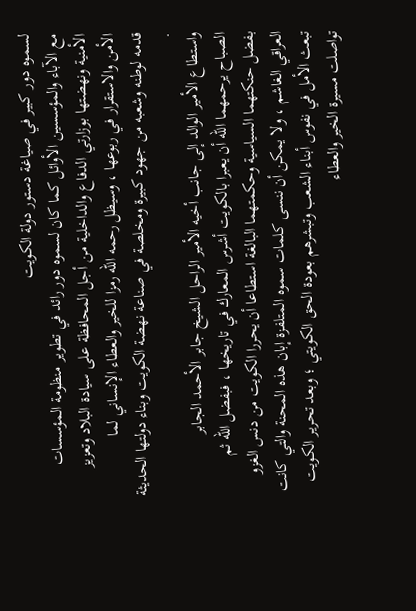لسموه دور كبير في صياغة دستور دولة الكويت
مع الآباء والمؤسسين الأوائل كما كان لسموه دور رائد في تطوير منظومة المؤسسات
الأمنية ونهضتها بوزارتي الدفاع والداخلية من أجل المحافظة على سيادة البلاد وتعزيز
الأمن والاستقرار في ربوعها ، وسيظل رحمه الله رمزا للخير والعطاء الإنساني لما
قدمه لوطنه وشعبه من جهود كبيرة ومخلصة في صناعة نهضة الكويت وبناء دولتها الحديثة
.
واستطاع الأمير الوالد إلى جانب أخيه الأمير الراحل الشيخ جابر الأحمد الجابر
الصباح يرحمهما الله أن يعبرا بالكويت أشرس المعارك في تاريخها ، فبفضل الله ثم
بفضل حنكتهما السياسية وحكمتهما البالغة استطاعا أن يحررا الكويت من دنس الغزو
العراقي الغاشم ، ولا يمكن أن ننسى كلمات سموه المتلفزة إبان هذه المحنة والتي كانت
تبعث الأمل في نفوس أبناء الشعب وتبشرهم بعودة الحق الكويتي ؛ وبعد تحرير الكويت
تواصلت مسيرة الخير والعطاء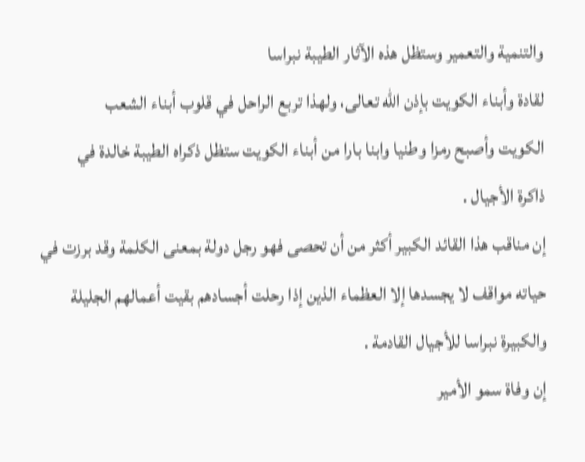والتنمية والتعمير وستظل هذه الآثار الطيبة نبراسا
لقادة وأبناء الكويت بإذن الله تعالى، ولهذا تربع الراحل في قلوب أبناء الشعب
الكويت وأصبح رمزا وطنيا وابنا بارا من أبناء الكويت ستظل ذكراه الطيبة خالدة في
ذاكرة الأجيال .
إن مناقب هذا القائد الكبير أكثر من أن تحصى فهو رجل دولة بمعنى الكلمة وقد برزت في
حياته مواقف لا يجسدها إلا العظماء الذين إذا رحلت أجسادهم بقيت أعمالهم الجليلة
والكبيرة نبراسا للأجيال القادمة .
إن وفاة سمو الأمير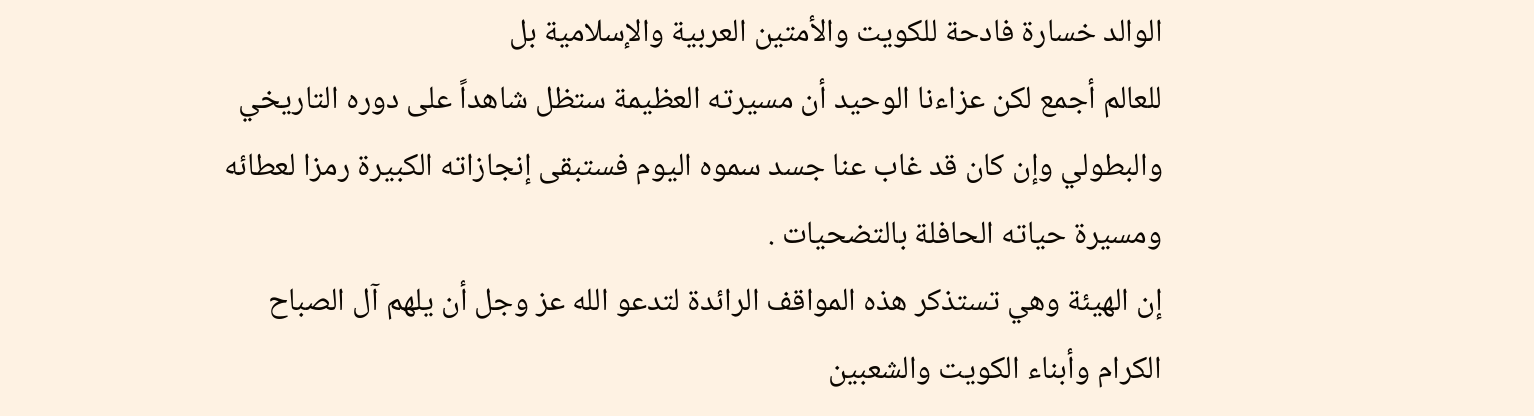الوالد خسارة فادحة للكويت والأمتين العربية والإسلامية بل
للعالم أجمع لكن عزاءنا الوحيد أن مسيرته العظيمة ستظل شاهداً على دوره التاريخي
والبطولي وإن كان قد غاب عنا جسد سموه اليوم فستبقى إنجازاته الكبيرة رمزا لعطائه
ومسيرة حياته الحافلة بالتضحيات .
إن الهيئة وهي تستذكر هذه المواقف الرائدة لتدعو الله عز وجل أن يلهم آل الصباح
الكرام وأبناء الكويت والشعبين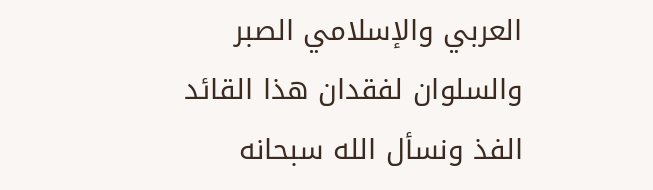العربي والإسلامي الصبر والسلوان لفقدان هذا القائد
الفذ ونسأل الله سبحانه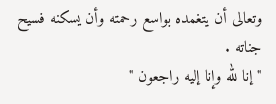وتعالى أن يتغمده بواسع رحمته وأن يسكنه فسيح جناته .
" إنا لله وإنا إليه راجعون "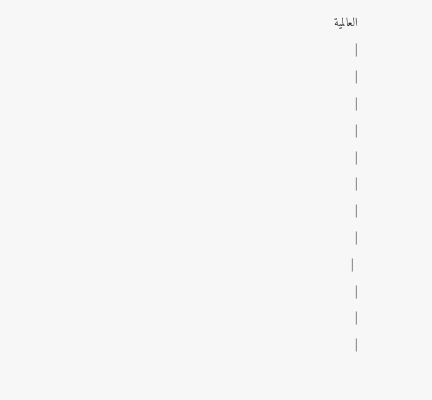العالمية
|
|
|
|
|
|
|
|
 |
|
|
|